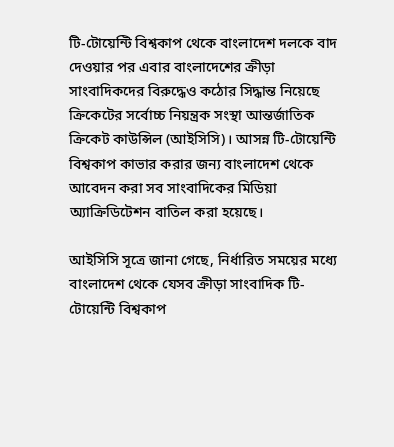টি-টোয়েন্টি বিশ্বকাপ থেকে বাংলাদেশ দলকে বাদ দেওয়ার পর এবার বাংলাদেশের ক্রীড়া সাংবাদিকদের বিরুদ্ধেও কঠোর সিদ্ধান্ত নিয়েছে ক্রিকেটের সর্বোচ্চ নিয়ন্ত্রক সংস্থা আন্তর্জাতিক ক্রিকেট কাউন্সিল (আইসিসি)। আসন্ন টি-টোয়েন্টি বিশ্বকাপ কাভার করার জন্য বাংলাদেশ থেকে আবেদন করা সব সাংবাদিকের মিডিয়া অ্যাক্রিডিটেশন বাতিল করা হয়েছে।

আইসিসি সূত্রে জানা গেছে, নির্ধারিত সময়ের মধ্যে বাংলাদেশ থেকে যেসব ক্রীড়া সাংবাদিক টি-টোয়েন্টি বিশ্বকাপ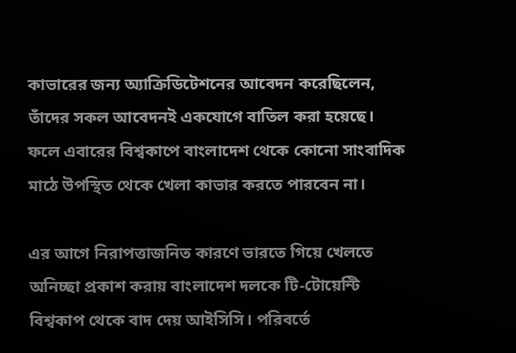কাভারের জন্য অ্যাক্রিডিটেশনের আবেদন করেছিলেন, তাঁদের সকল আবেদনই একযোগে বাতিল করা হয়েছে। ফলে এবারের বিশ্বকাপে বাংলাদেশ থেকে কোনো সাংবাদিক মাঠে উপস্থিত থেকে খেলা কাভার করতে পারবেন না।

এর আগে নিরাপত্তাজনিত কারণে ভারতে গিয়ে খেলতে অনিচ্ছা প্রকাশ করায় বাংলাদেশ দলকে টি-টোয়েন্টি বিশ্বকাপ থেকে বাদ দেয় আইসিসি। পরিবর্তে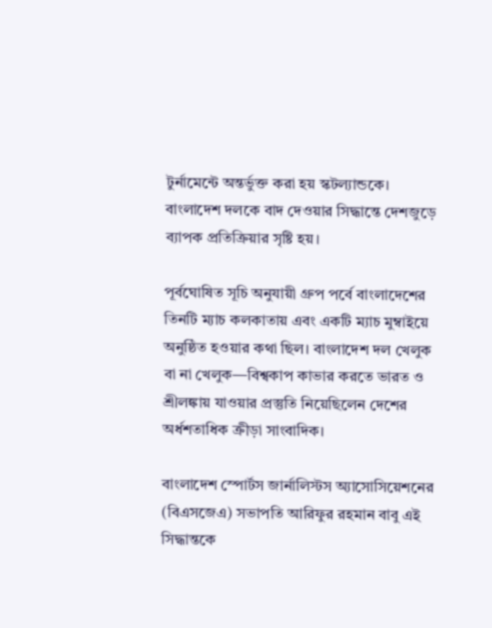টুর্নামেন্টে অন্তর্ভুক্ত করা হয় স্কটল্যান্ডকে। বাংলাদেশ দলকে বাদ দেওয়ার সিদ্ধান্তে দেশজুড়ে ব্যাপক প্রতিক্রিয়ার সৃষ্টি হয়।

পূর্বঘোষিত সূচি অনুযায়ী গ্রুপ পর্বে বাংলাদেশের তিনটি ম্যাচ কলকাতায় এবং একটি ম্যাচ মুম্বাইয়ে অনুষ্ঠিত হওয়ার কথা ছিল। বাংলাদেশ দল খেলুক বা না খেলুক—বিশ্বকাপ কাভার করতে ভারত ও শ্রীলঙ্কায় যাওয়ার প্রস্তুতি নিয়েছিলেন দেশের অর্ধশতাধিক ক্রীড়া সাংবাদিক।

বাংলাদেশ স্পোর্টস জার্নালিস্টস অ্যাসোসিয়েশনের (বিএসজেএ) সভাপতি আরিফুর রহমান বাবু এই সিদ্ধান্তকে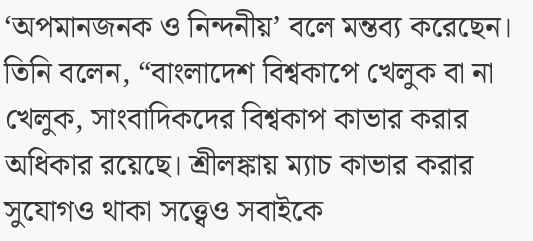‘অপমানজনক ও নিন্দনীয়’ বলে মন্তব্য করেছেন। তিনি বলেন, “বাংলাদেশ বিশ্বকাপে খেলুক বা না খেলুক, সাংবাদিকদের বিশ্বকাপ কাভার করার অধিকার রয়েছে। শ্রীলঙ্কায় ম্যাচ কাভার করার সুযোগও থাকা সত্ত্বেও সবাইকে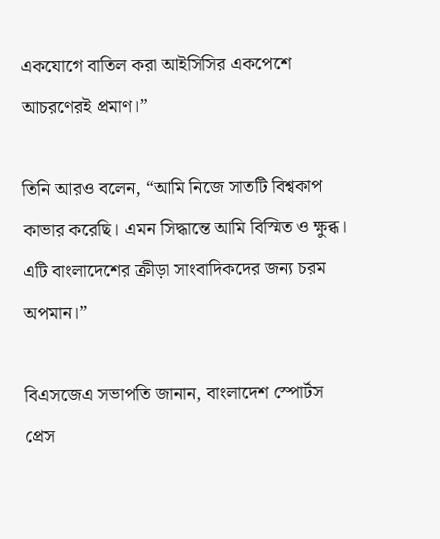একযোগে বাতিল করা আইসিসির একপেশে আচরণেরই প্রমাণ।”

তিনি আরও বলেন, “আমি নিজে সাতটি বিশ্বকাপ কাভার করেছি। এমন সিদ্ধান্তে আমি বিস্মিত ও ক্ষুব্ধ। এটি বাংলাদেশের ক্রীড়া সাংবাদিকদের জন্য চরম অপমান।”

বিএসজেএ সভাপতি জানান, বাংলাদেশ স্পোর্টস প্রেস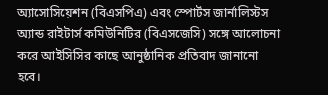অ্যাসোসিয়েশন (বিএসপিএ) এবং স্পোর্টস জার্নালিস্টস অ্যান্ড রাইটার্স কমিউনিটির (বিএসজেসি) সঙ্গে আলোচনা করে আইসিসির কাছে আনুষ্ঠানিক প্রতিবাদ জানানো হবে।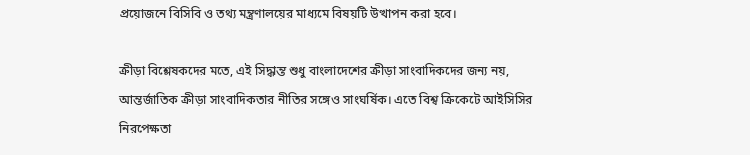প্রয়োজনে বিসিবি ও তথ্য মন্ত্রণালয়ের মাধ্যমে বিষয়টি উত্থাপন করা হবে।

ক্রীড়া বিশ্লেষকদের মতে, এই সিদ্ধান্ত শুধু বাংলাদেশের ক্রীড়া সাংবাদিকদের জন্য নয়, আন্তর্জাতিক ক্রীড়া সাংবাদিকতার নীতির সঙ্গেও সাংঘর্ষিক। এতে বিশ্ব ক্রিকেটে আইসিসির নিরপেক্ষতা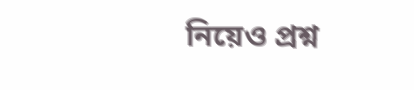নিয়েও প্রশ্ন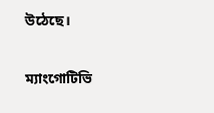উঠেছে।

ম্যাংগোটিভি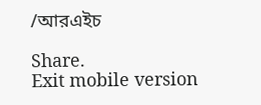/আরএইচ

Share.
Exit mobile version